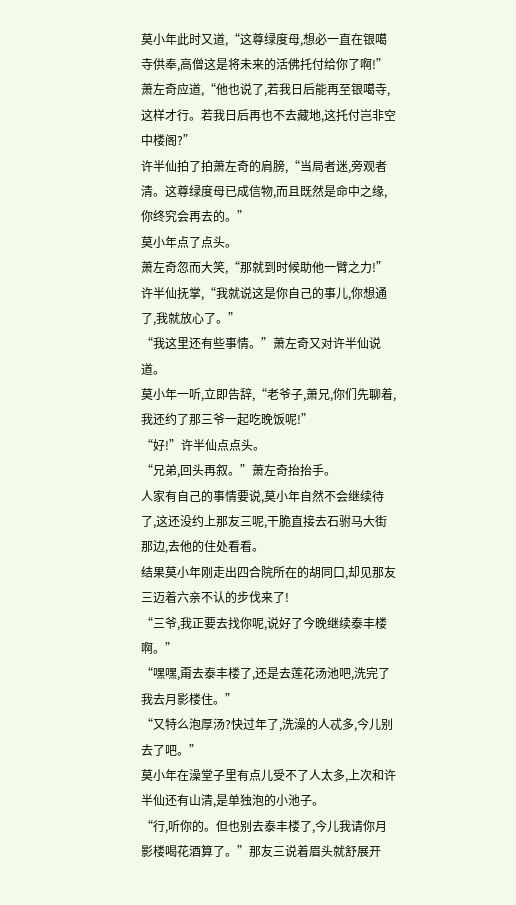莫小年此时又道,“这尊绿度母,想必一直在银噶寺供奉,高僧这是将未来的活佛托付给你了啊!”
萧左奇应道,“他也说了,若我日后能再至银噶寺,这样才行。若我日后再也不去藏地,这托付岂非空中楼阁?”
许半仙拍了拍萧左奇的肩膀,“当局者迷,旁观者清。这尊绿度母已成信物,而且既然是命中之缘,你终究会再去的。”
莫小年点了点头。
萧左奇忽而大笑,“那就到时候助他一臂之力!”
许半仙抚掌,“我就说这是你自己的事儿,你想通了,我就放心了。”
“我这里还有些事情。”萧左奇又对许半仙说道。
莫小年一听,立即告辞,“老爷子,萧兄,你们先聊着,我还约了那三爷一起吃晚饭呢!”
“好!”许半仙点点头。
“兄弟,回头再叙。”萧左奇抬抬手。
人家有自己的事情要说,莫小年自然不会继续待了,这还没约上那友三呢,干脆直接去石驸马大街那边,去他的住处看看。
结果莫小年刚走出四合院所在的胡同口,却见那友三迈着六亲不认的步伐来了!
“三爷,我正要去找你呢,说好了今晚继续泰丰楼啊。”
“嘿嘿,甭去泰丰楼了,还是去莲花汤池吧,洗完了我去月影楼住。”
“又特么泡厚汤?快过年了,洗澡的人忒多,今儿别去了吧。”
莫小年在澡堂子里有点儿受不了人太多,上次和许半仙还有山清,是单独泡的小池子。
“行,听你的。但也别去泰丰楼了,今儿我请你月影楼喝花酒算了。”那友三说着眉头就舒展开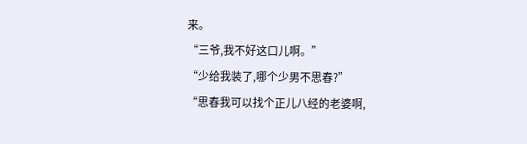来。
“三爷,我不好这口儿啊。”
“少给我装了,哪个少男不思春?”
“思春我可以找个正儿八经的老婆啊,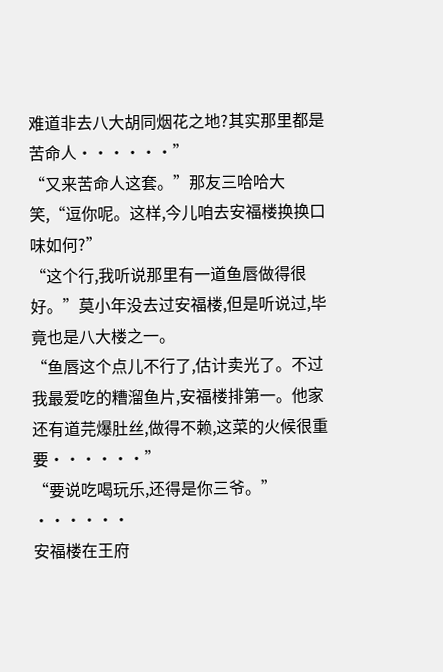难道非去八大胡同烟花之地?其实那里都是苦命人······”
“又来苦命人这套。”那友三哈哈大笑,“逗你呢。这样,今儿咱去安福楼换换口味如何?”
“这个行,我听说那里有一道鱼唇做得很好。”莫小年没去过安福楼,但是听说过,毕竟也是八大楼之一。
“鱼唇这个点儿不行了,估计卖光了。不过我最爱吃的糟溜鱼片,安福楼排第一。他家还有道芫爆肚丝,做得不赖,这菜的火候很重要······”
“要说吃喝玩乐,还得是你三爷。”
······
安福楼在王府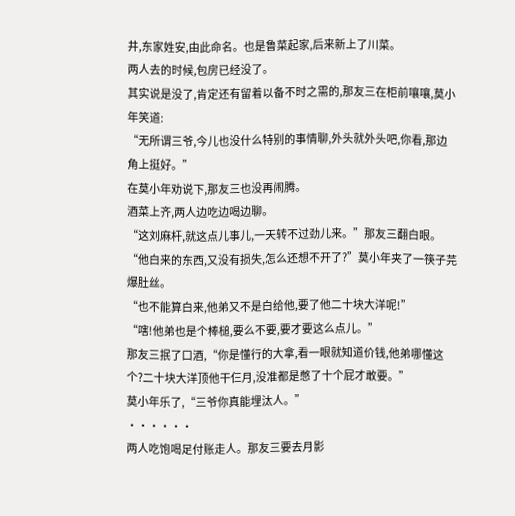井,东家姓安,由此命名。也是鲁菜起家,后来新上了川菜。
两人去的时候,包房已经没了。
其实说是没了,肯定还有留着以备不时之需的,那友三在柜前嚷嚷,莫小年笑道:
“无所谓三爷,今儿也没什么特别的事情聊,外头就外头吧,你看,那边角上挺好。”
在莫小年劝说下,那友三也没再闹腾。
酒菜上齐,两人边吃边喝边聊。
“这刘麻杆,就这点儿事儿,一天转不过劲儿来。”那友三翻白眼。
“他白来的东西,又没有损失,怎么还想不开了?”莫小年夹了一筷子芫爆肚丝。
“也不能算白来,他弟又不是白给他,要了他二十块大洋呢!”
“嗐!他弟也是个棒槌,要么不要,要才要这么点儿。”
那友三抿了口酒,“你是懂行的大拿,看一眼就知道价钱,他弟哪懂这个?二十块大洋顶他干仨月,没准都是憋了十个屁才敢要。”
莫小年乐了,“三爷你真能埋汰人。”
······
两人吃饱喝足付账走人。那友三要去月影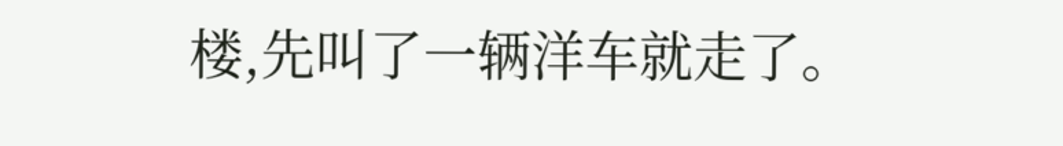楼,先叫了一辆洋车就走了。